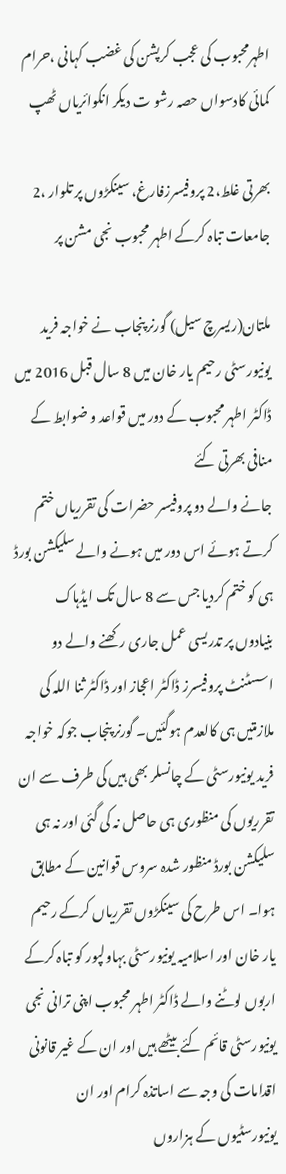اطہرمحبوب کی عجب کرپشن کی غضب کہانی ،حرام کمائی کادسواں حصہ رشو ت دیکر انکوائریاں ٹھپ

بھرتی غلط،2 پروفیسرزفارغ، سینکڑوں پر تلوار ،2 جامعات تباہ کرکے اطہر محبوب نجی مشن پر

ملتان(ریسرچ سیل) گورنر پنجاب نے خواجہ فرید یونیورسٹی رحیم یار خان میں 8 سال قبل 2016 میں ڈاکٹر اطہر محبوب کے دور میں قواعد و ضوابط کے منافی بھرتی کئے
جانے والے دو پروفیسر حضرات کی تقرریاں ختم کرتے ہوئے اس دور میں ہونے والے سلیکشن بورڈ ہی کو ختم کردیا جس سے 8 سال تک ایڈہاک بنیادوں پر تدریسی عمل جاری رکھنے والے دو اسسٹنٹ پروفیسرز ڈاکٹر اعجاز اور ڈاکٹر ثنا اللہ کی ملازمتیں ہی کالعدم ہوگئیں۔ گورنر پنجاب جوکہ خواجہ فرید یونیورسٹی کے چانسلر بھی ہیں کی طرف سے ان تقرریوں کی منظوری ہی حاصل نہ کی گئی اور نہ ہی سلیکشن بورڈ منظور شدہ سروس قوانین کے مطابق ہوا۔ اس طرح کی سینکڑوں تقرریاں کرکے رحیم یار خان اور اسلامیہ یونیورسٹی بہاولپور کو تباہ کرکے اربوں لوٹنے والے ڈاکٹر اطہر محبوب اپنی ترانی نجی یونیورسٹی قائم کئے بیٹھے ہیں اور ان کے غیر قانونی اقدامات کی وجہ سے اساتذہ کرام اور ان یونیورسٹیوں کے ہزاروں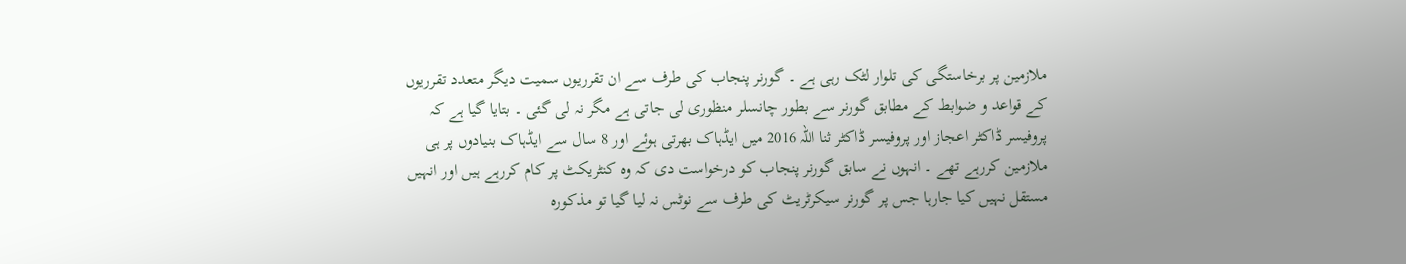ملازمین پر برخاستگی کی تلوار لٹک رہی ہے ۔ گورنر پنجاب کی طرف سے ان تقرریوں سمیت دیگر متعدد تقرریوں کے قواعد و ضوابط کے مطابق گورنر سے بطور چانسلر منظوری لی جاتی ہے مگر نہ لی گئی ۔ بتایا گیا ہے کہ پروفیسر ڈاکٹر اعجاز اور پروفیسر ڈاکٹر ثنا اللہ 2016 میں ایڈہاک بھرتی ہوئے اور 8 سال سے ایڈہاک بنیادوں پر ہی ملازمین کررہے تھے ۔ انہوں نے سابق گورنر پنجاب کو درخواست دی کہ وہ کنٹریکٹ پر کام کررہے ہیں اور انہیں مستقل نہیں کیا جارہا جس پر گورنر سیکرٹریٹ کی طرف سے نوٹس نہ لیا گیا تو مذکورہ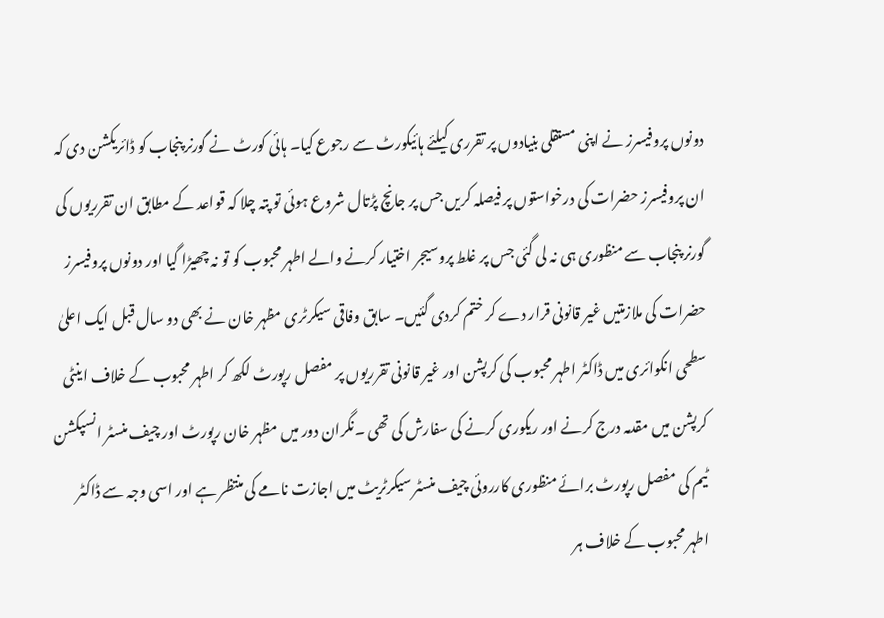دونوں پروفیسرز نے اپنی مستقلی بنیادوں پر تقرری کیلئے ہائیکورٹ سے رجوع کیا۔ ہائی کورٹ نے گورنر پنجاب کو ڈائریکشن دی کہ ان پروفیسرز حضرات کی درخواستوں پر فیصلہ کریں جس پر جانچ پڑتال شروع ہوئی تو پتہ چلا کہ قواعد کے مطابق ان تقرریوں کی گورنر پنجاب سے منظوری ہی نہ لی گئی جس پر غلط پروسیجر اختیار کرنے والے اطہر محبوب کو تو نہ چھیڑا گیا اور دونوں پروفیسرز حضرات کی ملازمتیں غیر قانونی قرار دے کر ختم کردی گئیں۔ سابق وفاقی سیکرٹری مظہر خان نے بھی دو سال قبل ایک اعلیٰ سطحی انکوائری میں ڈاکٹر اطہر محبوب کی کرپشن اور غیر قانونی تقرریوں پر مفصل رپورٹ لکھ کر اطہر محبوب کے خلاف اینٹی کرپشن میں مقدمہ درج کرنے اور ریکوری کرنے کی سفارش کی تھی ۔نگران دور میں مظہر خان رپورٹ اور چیف منسٹر انسپکشن ٹیم کی مفصل رپورٹ برائے منظوری کارروئی چیف منسٹر سیکرٹریٹ میں اجازت نامے کی منتظر ہے اور اسی وجہ سے ڈاکٹر اطہر محبوب کے خلاف ہر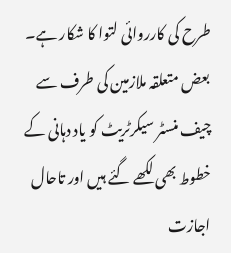طرح کی کارروائی لتوا کا شکار ہے۔ بعض متعلقہ ملازمین کی طرف سے چیف منسٹر سیکرٹریٹ کو یاد دہانی کے خطوط بھی لکھے گئے ہیں اور تاحال اجازت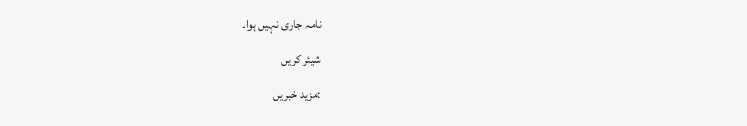نامہ جاری نہیں ہوا۔

شیئر کریں

:مزید خبریں